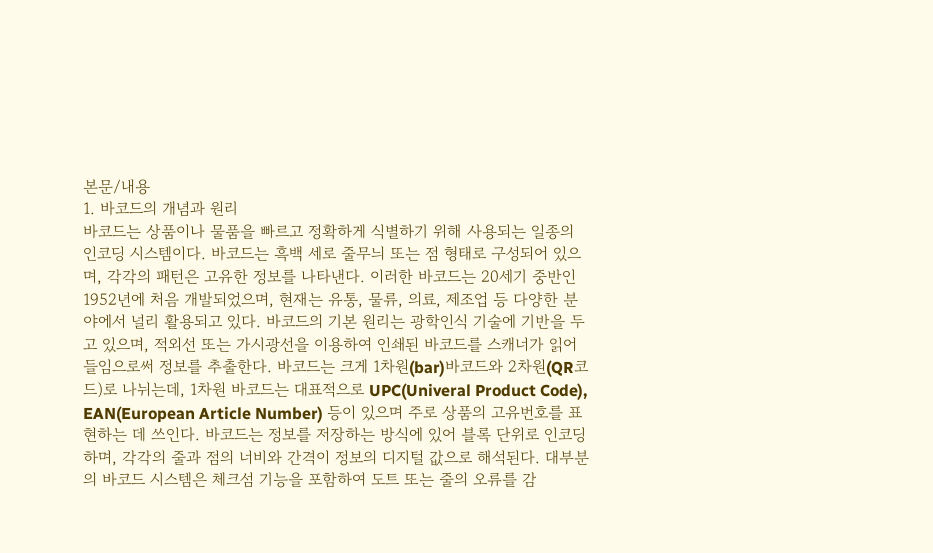본문/내용
1. 바코드의 개념과 원리
바코드는 상품이나 물품을 빠르고 정확하게 식별하기 위해 사용되는 일종의 인코딩 시스템이다. 바코드는 흑백 세로 줄무늬 또는 점 형태로 구성되어 있으며, 각각의 패턴은 고유한 정보를 나타낸다. 이러한 바코드는 20세기 중반인 1952년에 처음 개발되었으며, 현재는 유통, 물류, 의료, 제조업 등 다양한 분야에서 널리 활용되고 있다. 바코드의 기본 원리는 광학인식 기술에 기반을 두고 있으며, 적외선 또는 가시광선을 이용하여 인쇄된 바코드를 스캐너가 읽어들임으로써 정보를 추출한다. 바코드는 크게 1차원(bar)바코드와 2차원(QR코드)로 나뉘는데, 1차원 바코드는 대표적으로 UPC(Univeral Product Code), EAN(European Article Number) 등이 있으며 주로 상품의 고유번호를 표현하는 데 쓰인다. 바코드는 정보를 저장하는 방식에 있어 블록 단위로 인코딩하며, 각각의 줄과 점의 너비와 간격이 정보의 디지털 값으로 해석된다. 대부분의 바코드 시스템은 체크섬 기능을 포함하여 도트 또는 줄의 오류를 감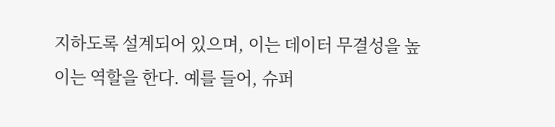지하도록 설계되어 있으며, 이는 데이터 무결성을 높이는 역할을 한다. 예를 들어, 슈퍼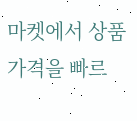마켓에서 상품 가격을 빠르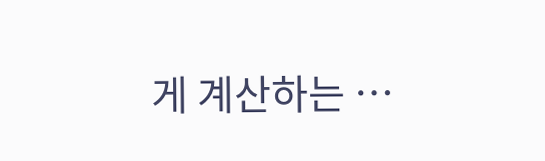게 계산하는 …